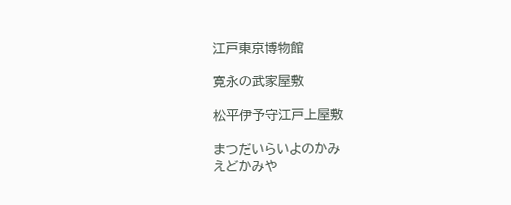江戸東京博物館

寛永の武家屋敷

松平伊予守江戸上屋敷

まつだいらいよのかみ
えどかみや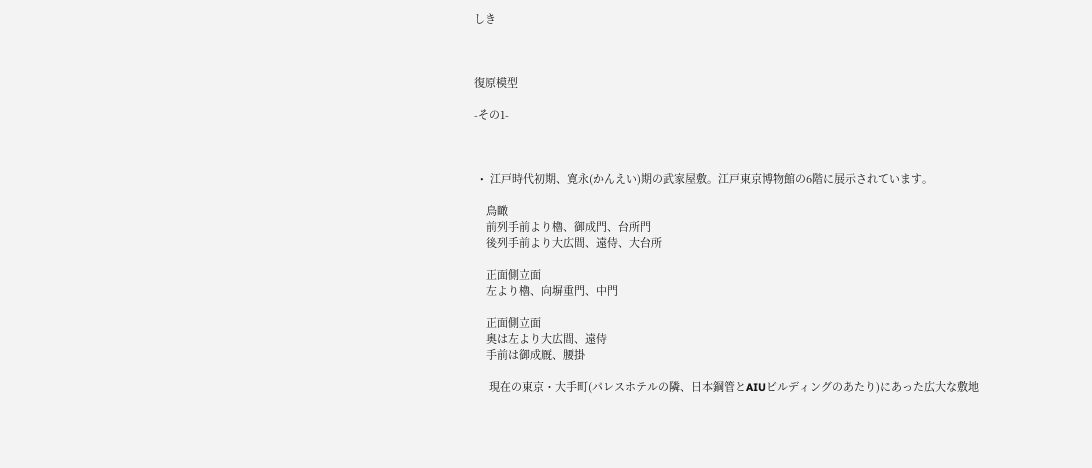しき



復原模型

-その1-



  •  江戸時代初期、寛永(かんえい)期の武家屋敷。江戸東京博物館の6階に展示されています。

    鳥瞰
    前列手前より櫓、御成門、台所門
    後列手前より大広間、遠侍、大台所

    正面側立面
    左より櫓、向塀重門、中門

    正面側立面
    奥は左より大広間、遠侍
    手前は御成厩、腰掛

     現在の東京・大手町(パレスホテルの隣、日本鋼管とAIUビルディングのあたり)にあった広大な敷地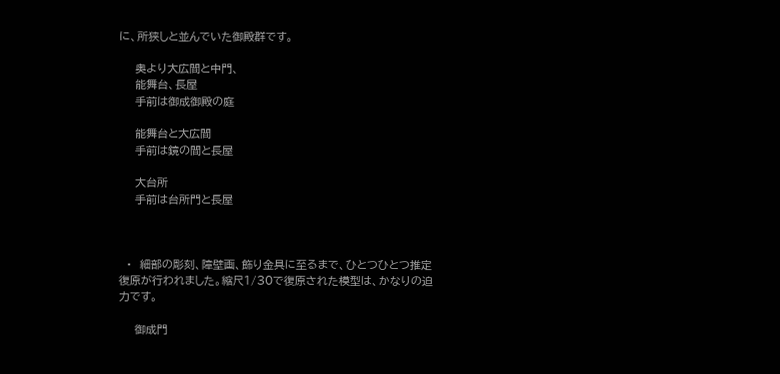に、所狭しと並んでいた御殿群です。

    奥より大広間と中門、
    能舞台、長屋
    手前は御成御殿の庭

    能舞台と大広間
    手前は鏡の間と長屋

    大台所
    手前は台所門と長屋



  •  細部の彫刻、障壁画、飾り金具に至るまで、ひとつひとつ推定復原が行われました。縮尺1/30で復原された模型は、かなりの迫力です。

    御成門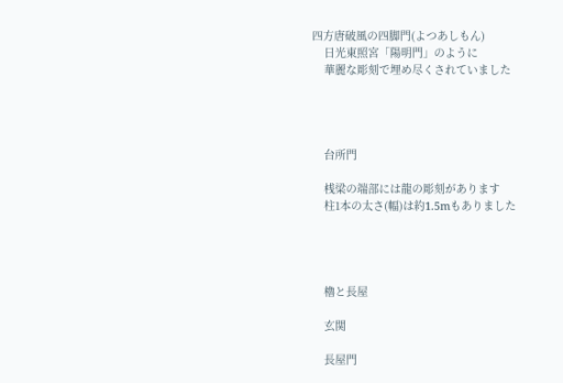四方唐破風の四脚門(よつあしもん)
    日光東照宮「陽明門」のように
    華麗な彫刻で埋め尽くされていました




    台所門

    桟梁の端部には龍の彫刻があります
    柱1本の太さ(幅)は約1.5mもありました




    櫓と長屋

    玄関

    長屋門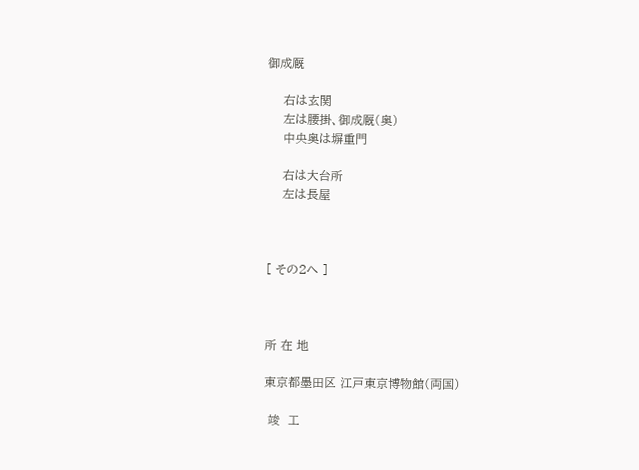御成厩

    右は玄関
    左は腰掛、御成厩(奥)
    中央奥は塀重門

    右は大台所
    左は長屋



[ その2へ ]



所 在 地

東京都墨田区 江戸東京博物館(両国)

 竣  工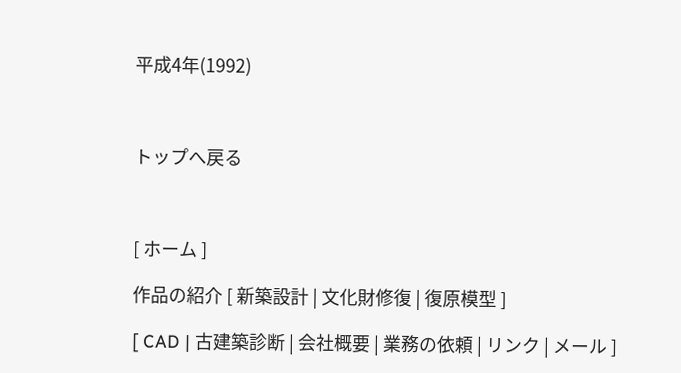平成4年(1992)



トップへ戻る



[ ホーム ]

作品の紹介 [ 新築設計 | 文化財修復 | 復原模型 ]

[ CAD | 古建築診断 | 会社概要 | 業務の依頼 | リンク | メール ]